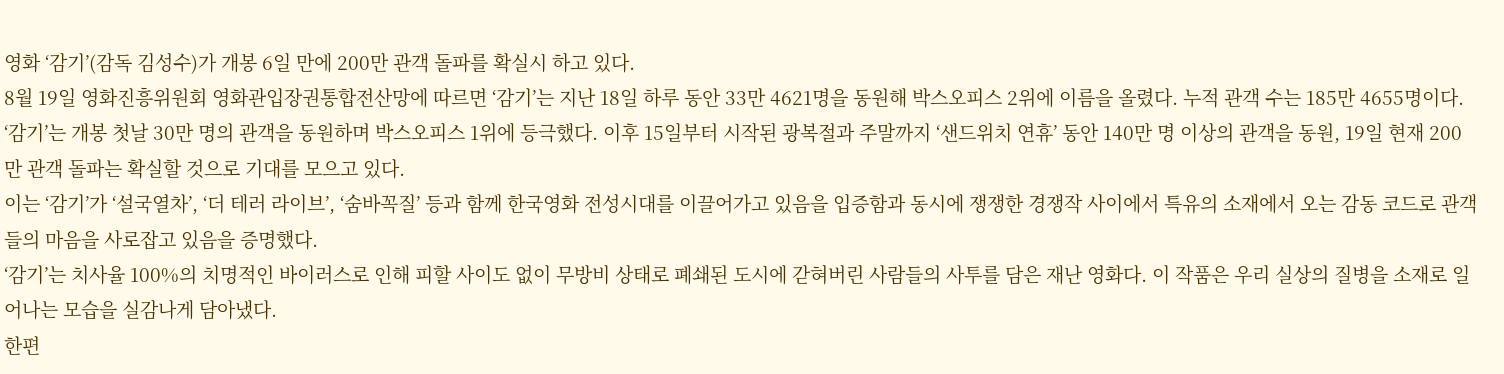영화 ‘감기’(감독 김성수)가 개봉 6일 만에 200만 관객 돌파를 확실시 하고 있다.
8월 19일 영화진흥위원회 영화관입장권통합전산망에 따르면 ‘감기’는 지난 18일 하루 동안 33만 4621명을 동원해 박스오피스 2위에 이름을 올렸다. 누적 관객 수는 185만 4655명이다.
‘감기’는 개봉 첫날 30만 명의 관객을 동원하며 박스오피스 1위에 등극했다. 이후 15일부터 시작된 광복절과 주말까지 ‘샌드위치 연휴’ 동안 140만 명 이상의 관객을 동원, 19일 현재 200만 관객 돌파는 확실할 것으로 기대를 모으고 있다.
이는 ‘감기’가 ‘설국열차’, ‘더 테러 라이브’, ‘숨바꼭질’ 등과 함께 한국영화 전성시대를 이끌어가고 있음을 입증함과 동시에 쟁쟁한 경쟁작 사이에서 특유의 소재에서 오는 감동 코드로 관객들의 마음을 사로잡고 있음을 증명했다.
‘감기’는 치사율 100%의 치명적인 바이러스로 인해 피할 사이도 없이 무방비 상태로 폐쇄된 도시에 갇혀버린 사람들의 사투를 담은 재난 영화다. 이 작품은 우리 실상의 질병을 소재로 일어나는 모습을 실감나게 담아냈다.
한편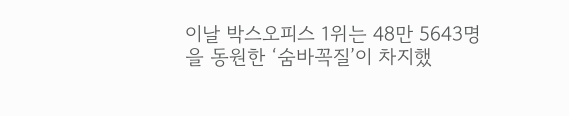이날 박스오피스 1위는 48만 5643명을 동원한 ‘숨바꼭질’이 차지했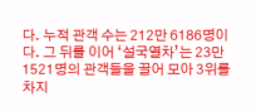다. 누적 관객 수는 212만 6186명이다. 그 뒤를 이어 ‘설국열차’는 23만 1521명의 관객들을 끌어 모아 3위를 차지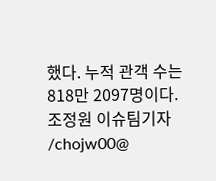했다. 누적 관객 수는 818만 2097명이다. 조정원 이슈팀기자 /chojw00@